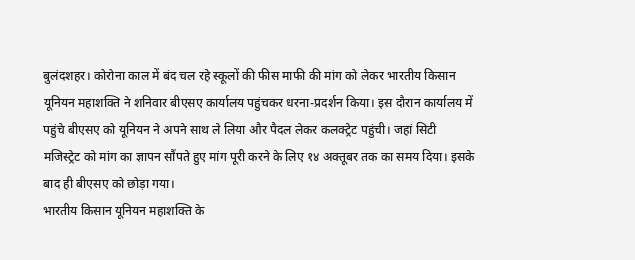बुलंदशहर। कोरोना काल में बंद चल रहे स्कूलों की फीस माफी की मांग को लेकर भारतीय किसान यूनियन महाशक्ति ने शनिवार बीएसए कार्यालय पहुंचकर धरना-प्रदर्शन किया। इस दौरान कार्यालय में पहुंचे बीएसए को यूनियन ने अपने साथ ले लिया और पैदल लेकर कलक्ट्रेट पहुंची। जहां सिटी मजिस्ट्रेट को मांग का ज्ञापन सौंपते हुए मांग पूरी करने के लिए १४ अक्तूबर तक का समय दिया। इसके बाद ही बीएसए को छोड़ा गया।
भारतीय किसान यूनियन महाशक्ति के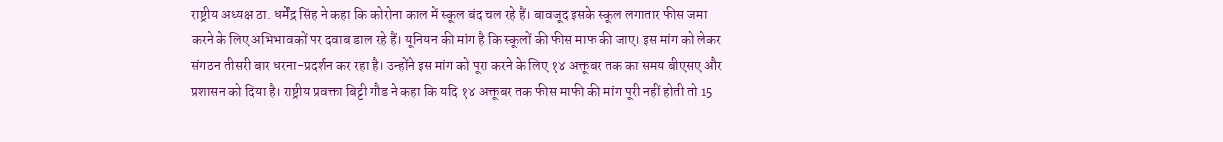राष्ट्रीय अध्यक्ष ठा. धर्मेंद्र सिंह ने कहा कि कोरोना काल में स्कूल बंद चल रहे हैं। बावजूद इसके स्कूल लगातार फीस जमा करने के लिए अभिभावकों पर दवाब डाल रहे हैं। यूनियन की मांग है कि स्कूलों की फीस माफ की जाए। इस मांग को लेकर संगठन तीसरी बार धरना-प्रदर्शन कर रहा है। उन्होंने इस मांग को पूरा करने के लिए १४ अक्तूबर तक का समय बीएसए और प्रशासन को दिया है। राष्ट्रीय प्रवक्ता बिट्टी गौड ने कहा कि यदि १४ अक्तूबर तक फीस माफी की मांग पूरी नहीं होती तो 15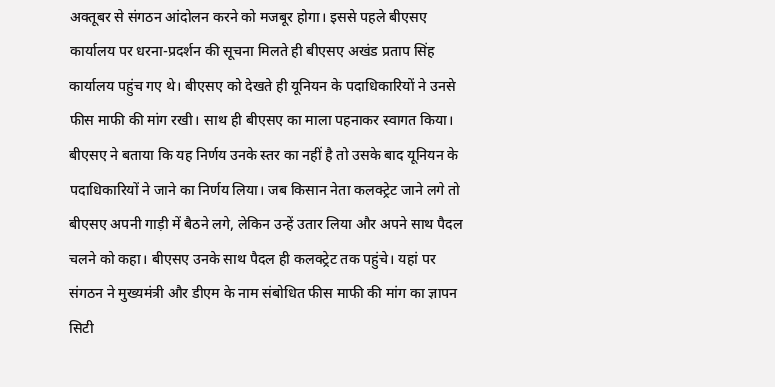अक्तूबर से संगठन आंदोलन करने को मजबूर होगा। इससे पहले बीएसए कार्यालय पर धरना-प्रदर्शन की सूचना मिलते ही बीएसए अखंड प्रताप सिंह कार्यालय पहुंच गए थे। बीएसए को देखते ही यूनियन के पदाधिकारियों ने उनसे फीस माफी की मांग रखी। साथ ही बीएसए का माला पहनाकर स्वागत किया। बीएसए ने बताया कि यह निर्णय उनके स्तर का नहीं है तो उसके बाद यूनियन के पदाधिकारियों ने जाने का निर्णय लिया। जब किसान नेता कलक्ट्रेट जाने लगे तो बीएसए अपनी गाड़ी में बैठने लगे, लेकिन उन्हें उतार लिया और अपने साथ पैदल चलने को कहा। बीएसए उनके साथ पैदल ही कलक्ट्रेट तक पहुंचे। यहां पर संगठन ने मुख्यमंत्री और डीएम के नाम संबोधित फीस माफी की मांग का ज्ञापन सिटी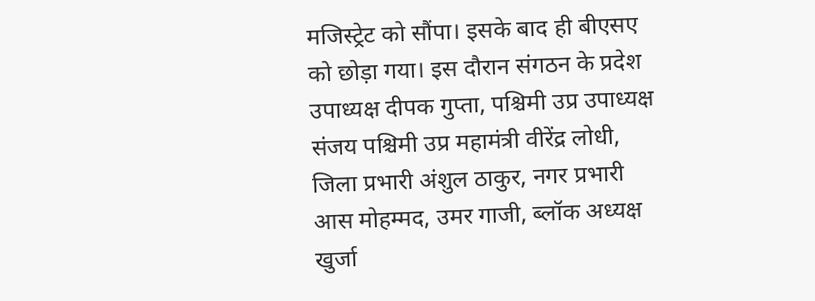मजिस्ट्रेट को सौंपा। इसके बाद ही बीएसए को छोड़ा गया। इस दौरान संगठन के प्रदेश उपाध्यक्ष दीपक गुप्ता, पश्चिमी उप्र उपाध्यक्ष संजय पश्चिमी उप्र महामंत्री वीरेंद्र लोधी, जिला प्रभारी अंशुल ठाकुर, नगर प्रभारी आस मोहम्मद, उमर गाजी, ब्लॉक अध्यक्ष खुर्जा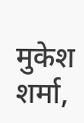मुकेश शर्मा,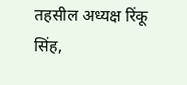तहसील अध्यक्ष रिंकू सिंह,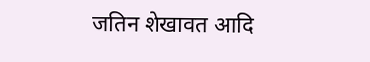जतिन शेखावत आदि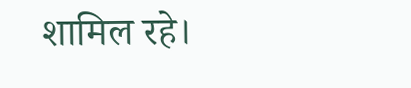शामिल रहे।